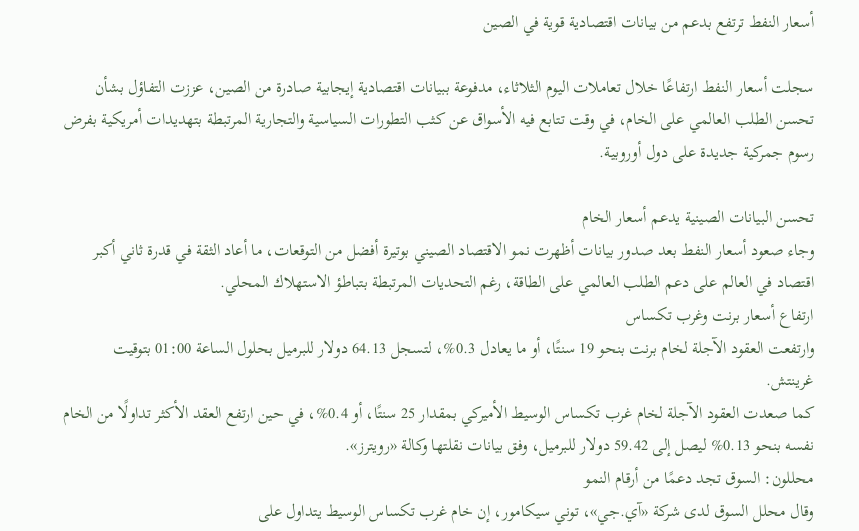أسعار النفط ترتفع بدعم من بيانات اقتصادية قوية في الصين

سجلت أسعار النفط ارتفاعًا خلال تعاملات اليوم الثلاثاء، مدفوعة ببيانات اقتصادية إيجابية صادرة من الصين، عززت التفاؤل بشأن تحسن الطلب العالمي على الخام، في وقت تتابع فيه الأسواق عن كثب التطورات السياسية والتجارية المرتبطة بتهديدات أمريكية بفرض رسوم جمركية جديدة على دول أوروبية.

تحسن البيانات الصينية يدعم أسعار الخام
وجاء صعود أسعار النفط بعد صدور بيانات أظهرت نمو الاقتصاد الصيني بوتيرة أفضل من التوقعات، ما أعاد الثقة في قدرة ثاني أكبر اقتصاد في العالم على دعم الطلب العالمي على الطاقة، رغم التحديات المرتبطة بتباطؤ الاستهلاك المحلي.
ارتفاع أسعار برنت وغرب تكساس
وارتفعت العقود الآجلة لخام برنت بنحو 19 سنتًا، أو ما يعادل 0.3%، لتسجل 64.13 دولار للبرميل بحلول الساعة 01:00 بتوقيت غرينتش.
كما صعدت العقود الآجلة لخام غرب تكساس الوسيط الأميركي بمقدار 25 سنتًا، أو 0.4%، في حين ارتفع العقد الأكثر تداولًا من الخام نفسه بنحو 0.13% ليصل إلى 59.42 دولار للبرميل، وفق بيانات نقلتها وكالة «رويترز».
محللون: السوق تجد دعمًا من أرقام النمو
وقال محلل السوق لدى شركة «آي.جي»، توني سيكامور، إن خام غرب تكساس الوسيط يتداول على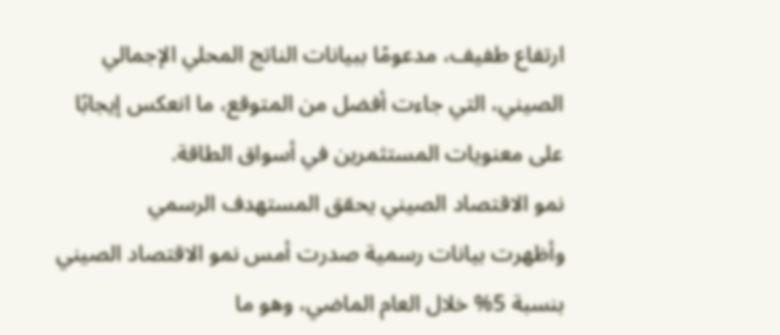ارتفاع طفيف، مدعومًا ببيانات الناتج المحلي الإجمالي الصيني، التي جاءت أفضل من المتوقع، ما انعكس إيجابًا على معنويات المستثمرين في أسواق الطاقة.
نمو الاقتصاد الصيني يحقق المستهدف الرسمي
وأظهرت بيانات رسمية صدرت أمس نمو الاقتصاد الصيني بنسبة 5% خلال العام الماضي، وهو ما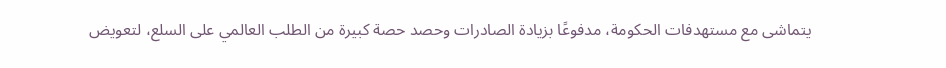يتماشى مع مستهدفات الحكومة، مدفوعًا بزيادة الصادرات وحصد حصة كبيرة من الطلب العالمي على السلع، لتعويض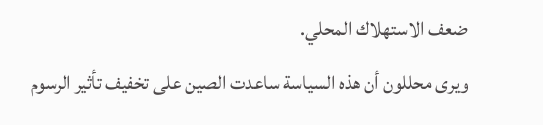ضعف الاستهلاك المحلي.
ويرى محللون أن هذه السياسة ساعدت الصين على تخفيف تأثير الرسوم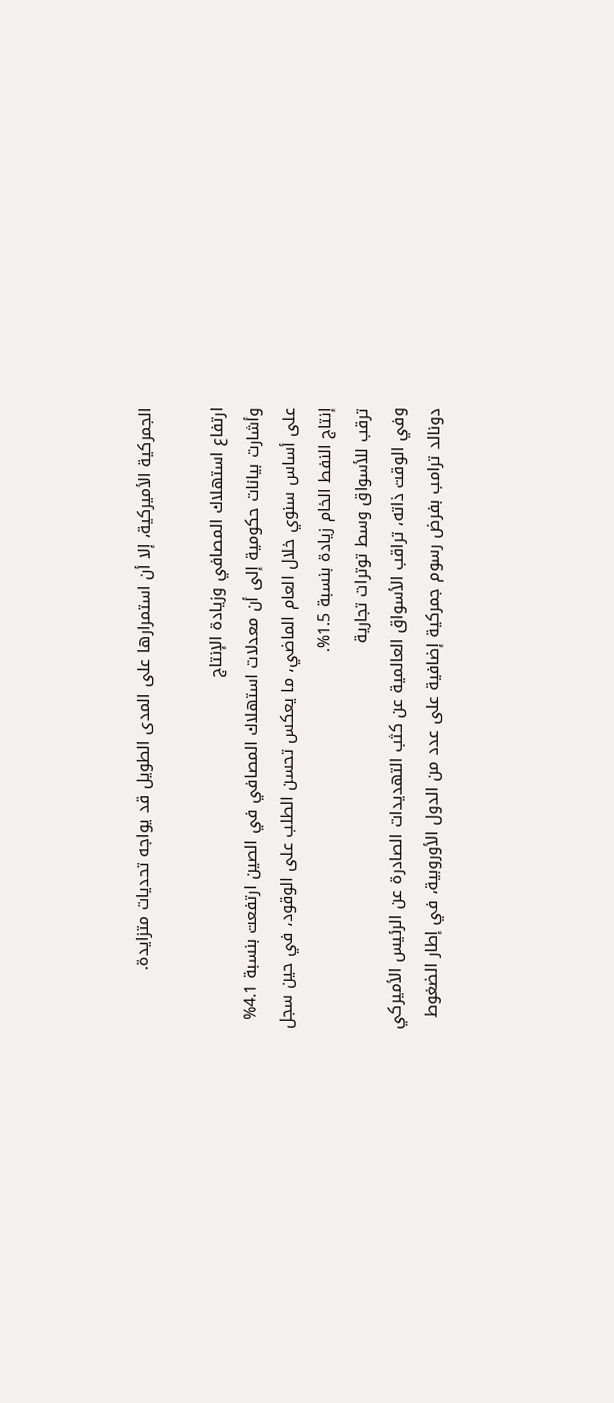الجمركية الأميركية، إلا أن استمرارها على المدى الطويل قد يواجه تحديات متزايدة.

ارتفاع استهلاك المصافي وزيادة الإنتاج
وأشارت بيانات حكومية إلى أن معدلات استهلاك المصافي في الصين ارتفعت بنسبة 4.1% على أساس سنوي خلال العام الماضي، ما يعكس تحسن الطلب على الوقود، في حين سجل إنتاج النفط الخام زيادة بنسبة 1.5%.
ترقب للأسواق وسط توترات تجارية
وفي الوقت ذاته، تراقب الأسواق العالمية عن كثب التهديدات الصادرة عن الرئيس الأميركي دونالد ترامب بفرض رسوم جمركية إضافية على عدد من الدول الأوروبية، في إطار الضغوط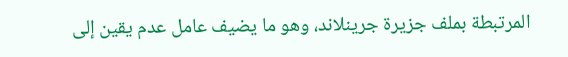المرتبطة بملف جزيرة جرينلاند، وهو ما يضيف عامل عدم يقين إلى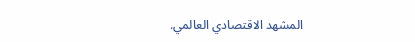المشهد الاقتصادي العالمي.